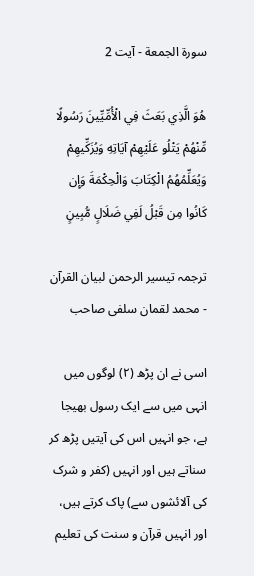سورة الجمعة - آیت 2

هُوَ الَّذِي بَعَثَ فِي الْأُمِّيِّينَ رَسُولًا مِّنْهُمْ يَتْلُو عَلَيْهِمْ آيَاتِهِ وَيُزَكِّيهِمْ وَيُعَلِّمُهُمُ الْكِتَابَ وَالْحِكْمَةَ وَإِن كَانُوا مِن قَبْلُ لَفِي ضَلَالٍ مُّبِينٍ

ترجمہ تیسیر الرحمن لبیان القرآن - محمد لقمان سلفی صاحب

اسی نے ان پڑھ (٢) لوگوں میں انہی میں سے ایک رسول بھیجا ہے، جو انہیں اس کی آیتیں پڑھ کر سناتے ہیں اور انہیں (کفر و شرک کی آلائشوں سے) پاک کرتے ہیں، اور انہیں قرآن و سنت کی تعلیم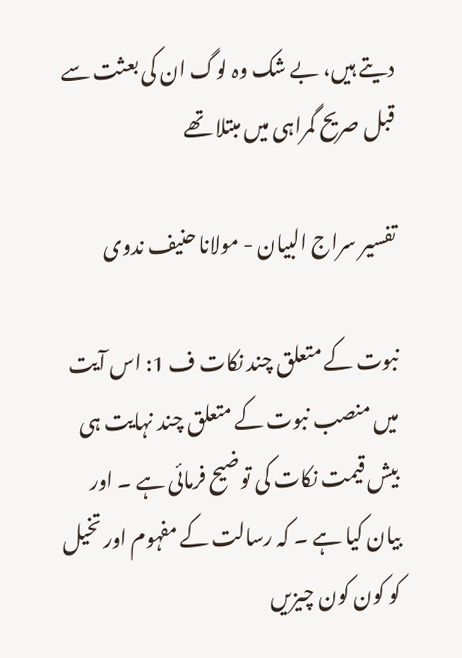دیتے ہیں، بے شک وہ لوگ ان کی بعثت سے قبل صریح گمراہی میں مبتلا تھے

تفسیر سراج البیان - مولانا حنیف ندوی

نبوت کے متعلق چند نکات ف 1: اس آیت میں منصب نبوت کے متعلق چند نہایت ہی بیش قیمت نکات کی توضیح فرمائی ہے ۔ اور بیان کیا ہے ۔ کہ رسالت کے مفہوم اور تخیل کو کون کون چیزیں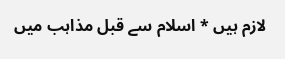لازم ہیں * اسلام سے قبل مذاہب میں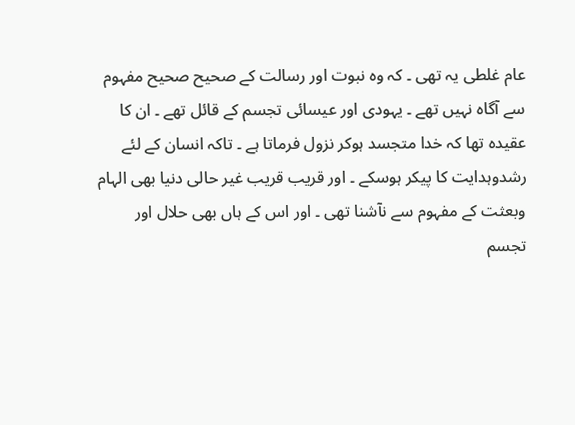عام غلطی یہ تھی ۔ کہ وہ نبوت اور رسالت کے صحیح صحیح مفہوم سے آگاہ نہیں تھے ۔ یہودی اور عیسائی تجسم کے قائل تھے ۔ ان کا عقیدہ تھا کہ خدا متجسد ہوکر نزول فرماتا ہے ۔ تاکہ انسان کے لئے رشدوہدایت کا پیکر ہوسکے ۔ اور قریب قریب غیر حالی دنیا بھی الہام وبعثت کے مفہوم سے نآشنا تھی ۔ اور اس کے ہاں بھی حلال اور تجسم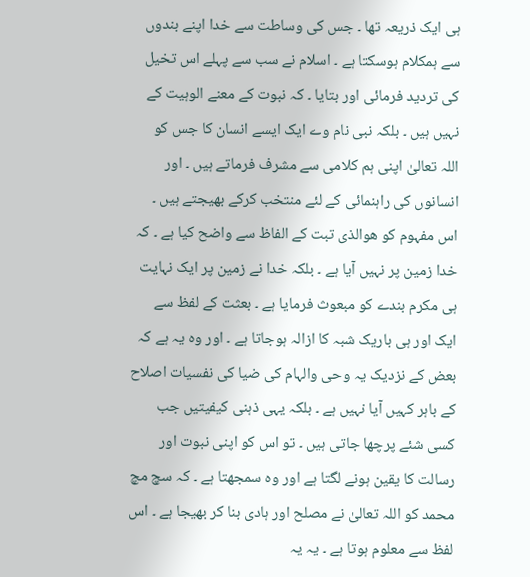ہی ایک ذریعہ تھا ۔ جس کی وساطت سے خدا اپنے بندوں سے ہمکلام ہوسکتا ہے ۔ اسلام نے سب سے پہلے اس تخیل کی تردید فرمائی اور بتایا ۔ کہ نبوت کے معنے الوہیت کے نہیں ہیں ۔ بلکہ نبی نام وے ایک ایسے انسان کا جس کو اللہ تعالیٰ اپنی ہم کلامی سے مشرف فرماتے ہیں ۔ اور انسانوں کی راہنمائی کے لئے منتخب کرکے بھیجتے ہیں ۔ اس مفہوم کو ھوالذی تبت کے الفاظ سے واضح کیا ہے ۔ کہ خدا زمین پر نہیں آیا ہے ۔ بلکہ خدا نے زمین پر ایک نہایت ہی مکرم بندے کو مبعوث فرمایا ہے ۔ بعثت کے لفظ سے ایک اور ہی باریک شبہ کا ازالہ ہوجاتا ہے ۔ اور وہ یہ ہے کہ بعض کے نزدیک یہ وحی والہام کی ضیا کی نفسیات اصلاح کے باہر کہیں آیا نہیں ہے ۔ بلکہ یہی ذہنی کیفیتیں جب کسی شئے پرچھا جاتی ہیں ۔ تو اس کو اپنی نبوت اور رسالت کا یقین ہونے لگتا ہے اور وہ سمجھتا ہے ۔ کہ سچ مچ محمد کو اللہ تعالیٰ نے مصلح اور ہادی بنا کر بھیجا ہے ۔ اس لفظ سے معلوم ہوتا ہے ۔ یہ یہ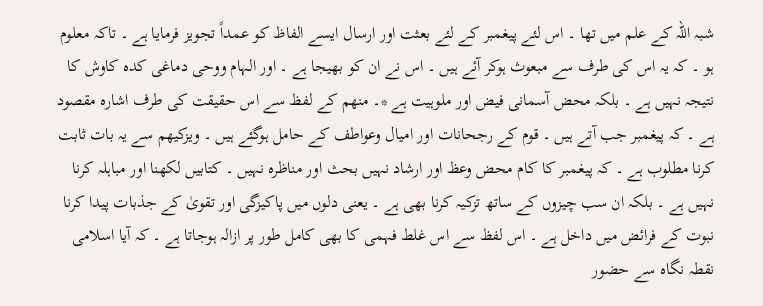شبہ اللہ کے علم میں تھا ۔ اس لئے پیغمبر کے لئے بعثت اور ارسال ایسے الفاظ کو عمداً تجویز فرمایا ہے ۔ تاکہ معلوم ہو ۔ کہ یہ اس کی طرف سے مبعوث ہوکر آئے ہیں ۔ اس نے ان کو بھیجا ہے ۔ اور الہام ووحی دماغی کدہ کاوش کا نتیجہ نہیں ہے ۔ بلکہ محض آسمانی فیض اور ملوہیت ہے *۔ منھم کے لفظ سے اس حقیقت کی طرف اشارہ مقصود ہے ۔ کہ پیغمبر جب آتے ہیں ۔ قوم کے رجحانات اور امیال وعواطف کے حامل ہوگئے ہیں ۔ ویزکیھم سے یہ بات ثابت کرنا مطلوب ہے ۔ کہ پیغمبر کا کام محض وعظ اور ارشاد نہیں بحث اور مناظرہ نہیں ۔ کتابیں لکھنا اور مباہلہ کرنا نہیں ہے ۔ بلکہ ان سب چیزوں کے ساتھ تزکیہ کرنا بھی ہے ۔ یعنی دلوں میں پاکیزگی اور تقویٰ کے جذبات پیدا کرنا نبوت کے فرائض میں داخل ہے ۔ اس لفظ سے اس غلط فہمی کا بھی کامل طور پر ازالہ ہوجاتا ہے ۔ کہ آیا اسلامی نقطہ نگاہ سے حضور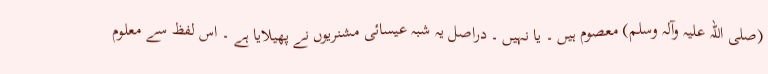(صلی اللہ علیہ وآلہ وسلم) معصوم ہیں ۔ یا نہیں ۔ دراصل یہ شبہ عیسائی مشنریوں نے پھیلایا ہے ۔ اس لفظ سے معلوم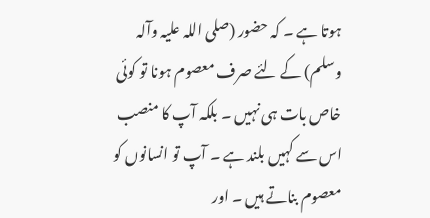ہوتا ہے ۔ کہ حضور (صلی اللہ علیہ وآلہ وسلم) کے لئے صرف معصوم ہونا تو کوئی خاص بات ہی نہیں ۔ بلکہ آپ کا منصب اس سے کہیں بلند ہے ۔ آپ تو انسانوں کو معصوم بناتے ہیں ۔ اور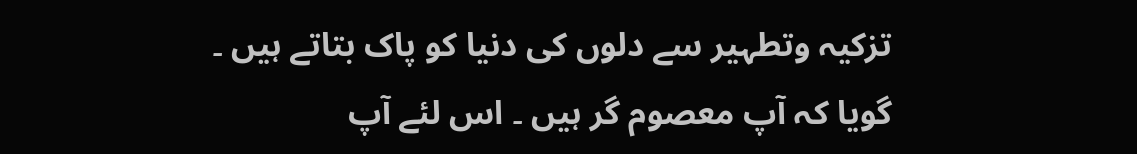تزکیہ وتطہیر سے دلوں کی دنیا کو پاک بتاتے ہیں ۔ گویا کہ آپ معصوم گر ہیں ۔ اس لئے آپ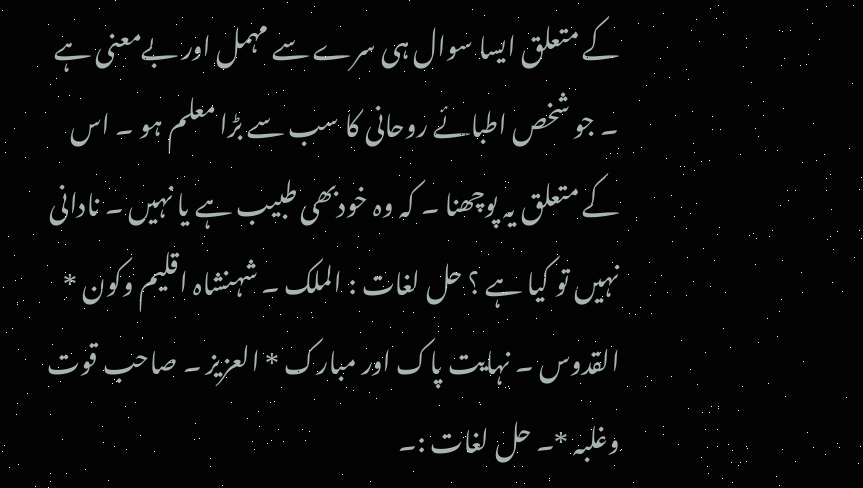کے متعلق ایسا سوال ہی سرے سے مہمل اور بےمعنی ہے ۔ جو شخص اطبائے روحانی کا سب سے بڑا معلم ہو ۔ اس کے متعلق یہ پوچھنا ۔ کہ وہ خودبھی طبیب ہے یا نہیں ۔ نادانی نہیں تو کیا ہے ؟ حل لغات : الملک ۔ شہنشاہ اقلیم وکون * القدوس ۔ نہایت پاک اور مبارک * العزیز ۔ صاحب قوت وغلبہ *۔ حل لغات :۔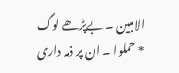الامبین ۔ بےپڑھے لوگ * حملوا ۔ ان پر ذمہ داری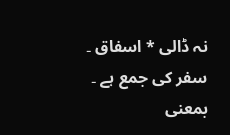نہ ڈالی * اسفاق ۔ سفر کی جمع ہے ۔ بمعنی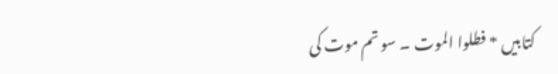کتابیں * فطلوا الموت ۔ سو تم موت کی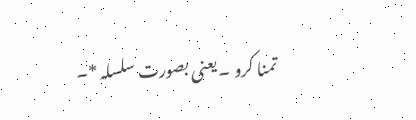تمنا کرو ۔ یعنی بصورت سلسلہ *۔